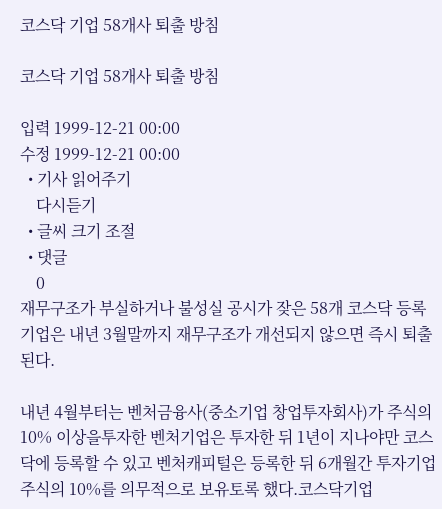코스닥 기업 58개사 퇴출 방침

코스닥 기업 58개사 퇴출 방침

입력 1999-12-21 00:00
수정 1999-12-21 00:00
  • 기사 읽어주기
    다시듣기
  • 글씨 크기 조절
  • 댓글
    0
재무구조가 부실하거나 불성실 공시가 잦은 58개 코스닥 등록기업은 내년 3월말까지 재무구조가 개선되지 않으면 즉시 퇴출된다.

내년 4월부터는 벤처금융사(중소기업 창업투자회사)가 주식의 10% 이상을투자한 벤처기업은 투자한 뒤 1년이 지나야만 코스닥에 등록할 수 있고 벤처캐피털은 등록한 뒤 6개월간 투자기업 주식의 10%를 의무적으로 보유토록 했다.코스닥기업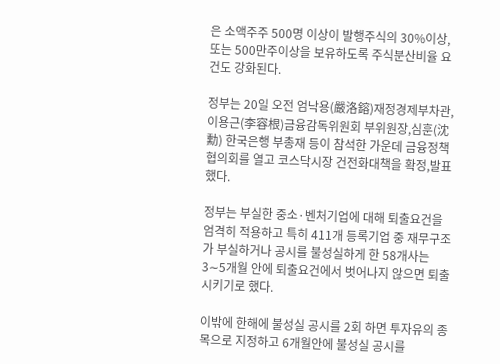은 소액주주 500명 이상이 발행주식의 30%이상,또는 500만주이상을 보유하도록 주식분산비율 요건도 강화된다.

정부는 20일 오전 엄낙용(嚴洛鎔)재정경제부차관,이용근(李容根)금융감독위원회 부위원장,심훈(沈勳) 한국은행 부총재 등이 참석한 가운데 금융정책협의회를 열고 코스닥시장 건전화대책을 확정,발표했다.

정부는 부실한 중소·벤처기업에 대해 퇴출요건을 엄격히 적용하고 특히 411개 등록기업 중 재무구조가 부실하거나 공시를 불성실하게 한 58개사는 3∼5개월 안에 퇴출요건에서 벗어나지 않으면 퇴출시키기로 했다.

이밖에 한해에 불성실 공시를 2회 하면 투자유의 종목으로 지정하고 6개월안에 불성실 공시를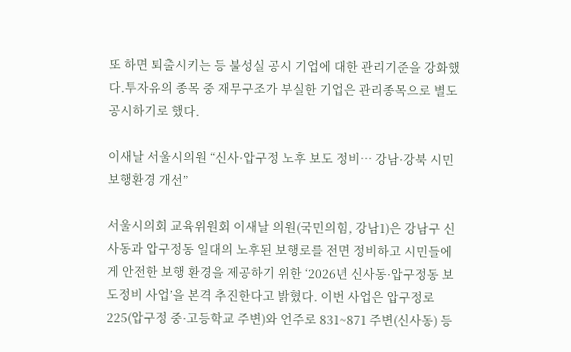또 하면 퇴출시키는 등 불성실 공시 기업에 대한 관리기준을 강화했다.투자유의 종목 중 재무구조가 부실한 기업은 관리종목으로 별도 공시하기로 했다.

이새날 서울시의원 “신사·압구정 노후 보도 정비… 강남·강북 시민 보행환경 개선”

서울시의회 교육위원회 이새날 의원(국민의힘, 강남1)은 강남구 신사동과 압구정동 일대의 노후된 보행로를 전면 정비하고 시민들에게 안전한 보행 환경을 제공하기 위한 ‘2026년 신사동·압구정동 보도정비 사업’을 본격 추진한다고 밝혔다. 이번 사업은 압구정로 225(압구정 중·고등학교 주변)와 언주로 831~871 주변(신사동) 등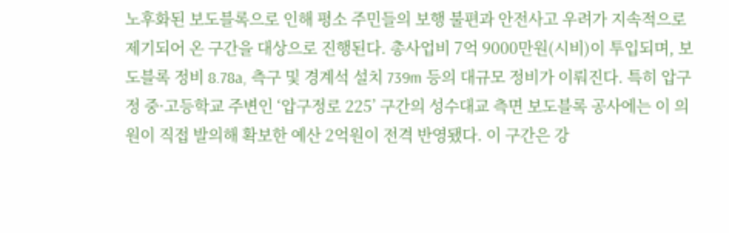노후화된 보도블록으로 인해 평소 주민들의 보행 불편과 안전사고 우려가 지속적으로 제기되어 온 구간을 대상으로 진행된다. 총사업비 7억 9000만원(시비)이 투입되며, 보도블록 정비 8.78a, 측구 및 경계석 설치 739m 등의 대규모 정비가 이뤄진다. 특히 압구정 중·고등학교 주변인 ‘압구정로 225’ 구간의 성수대교 측면 보도블록 공사에는 이 의원이 직접 발의해 확보한 예산 2억원이 전격 반영됐다. 이 구간은 강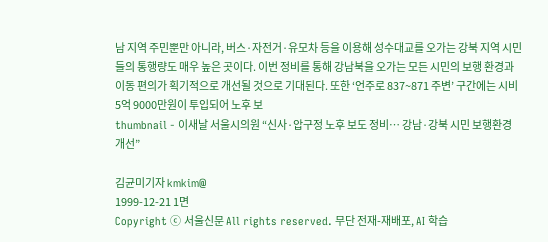남 지역 주민뿐만 아니라, 버스·자전거·유모차 등을 이용해 성수대교를 오가는 강북 지역 시민들의 통행량도 매우 높은 곳이다. 이번 정비를 통해 강남북을 오가는 모든 시민의 보행 환경과 이동 편의가 획기적으로 개선될 것으로 기대된다. 또한 ‘언주로 837~871 주변’ 구간에는 시비 5억 9000만원이 투입되어 노후 보
thumbnail - 이새날 서울시의원 “신사·압구정 노후 보도 정비… 강남·강북 시민 보행환경 개선”

김균미기자 kmkim@
1999-12-21 1면
Copyright ⓒ 서울신문 All rights reserved. 무단 전재-재배포, AI 학습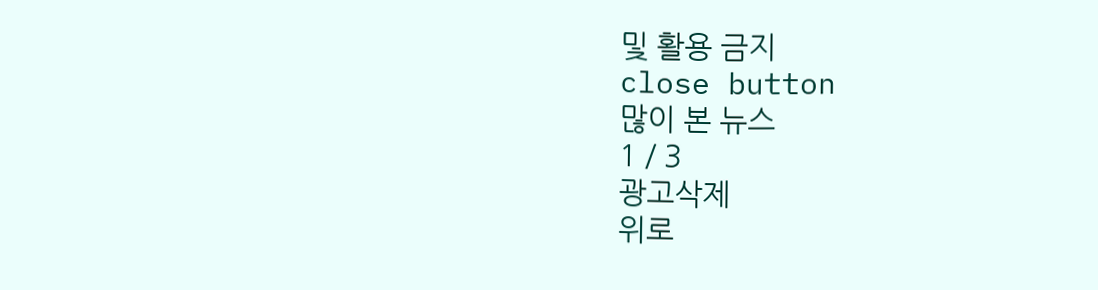및 활용 금지
close button
많이 본 뉴스
1 / 3
광고삭제
위로